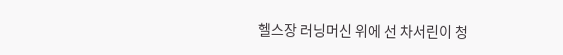헬스장 러닝머신 위에 선 차서린이 청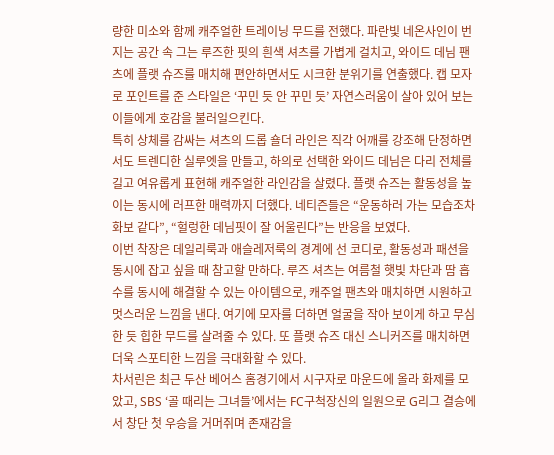량한 미소와 함께 캐주얼한 트레이닝 무드를 전했다. 파란빛 네온사인이 번지는 공간 속 그는 루즈한 핏의 흰색 셔츠를 가볍게 걸치고, 와이드 데님 팬츠에 플랫 슈즈를 매치해 편안하면서도 시크한 분위기를 연출했다. 캡 모자로 포인트를 준 스타일은 ‘꾸민 듯 안 꾸민 듯’ 자연스러움이 살아 있어 보는 이들에게 호감을 불러일으킨다.
특히 상체를 감싸는 셔츠의 드롭 숄더 라인은 직각 어깨를 강조해 단정하면서도 트렌디한 실루엣을 만들고, 하의로 선택한 와이드 데님은 다리 전체를 길고 여유롭게 표현해 캐주얼한 라인감을 살렸다. 플랫 슈즈는 활동성을 높이는 동시에 러프한 매력까지 더했다. 네티즌들은 “운동하러 가는 모습조차 화보 같다”, “헐렁한 데님핏이 잘 어울린다”는 반응을 보였다.
이번 착장은 데일리룩과 애슬레저룩의 경계에 선 코디로, 활동성과 패션을 동시에 잡고 싶을 때 참고할 만하다. 루즈 셔츠는 여름철 햇빛 차단과 땀 흡수를 동시에 해결할 수 있는 아이템으로, 캐주얼 팬츠와 매치하면 시원하고 멋스러운 느낌을 낸다. 여기에 모자를 더하면 얼굴을 작아 보이게 하고 무심한 듯 힙한 무드를 살려줄 수 있다. 또 플랫 슈즈 대신 스니커즈를 매치하면 더욱 스포티한 느낌을 극대화할 수 있다.
차서린은 최근 두산 베어스 홈경기에서 시구자로 마운드에 올라 화제를 모았고, SBS ‘골 때리는 그녀들’에서는 FC구척장신의 일원으로 G리그 결승에서 창단 첫 우승을 거머쥐며 존재감을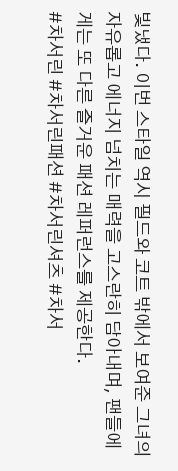빛냈다. 이번 스타일 역시 필드와 코트 밖에서 보여준 그녀의 자유롭고 에너지 넘치는 매력을 고스란히 담아내며, 팬들에게는 또 다른 즐거운 패션 레퍼런스를 제공한다.
#차서린 #차서린패션 #차서린셔츠 #차서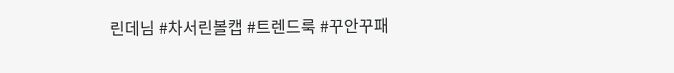린데님 #차서린볼캡 #트렌드룩 #꾸안꾸패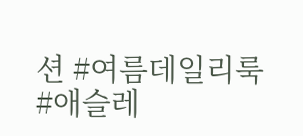션 #여름데일리룩 #애슬레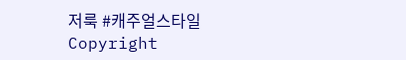저룩 #캐주얼스타일
Copyright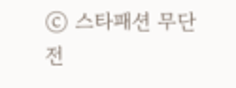ⓒ 스타패션 무단 전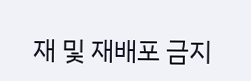재 및 재배포 금지